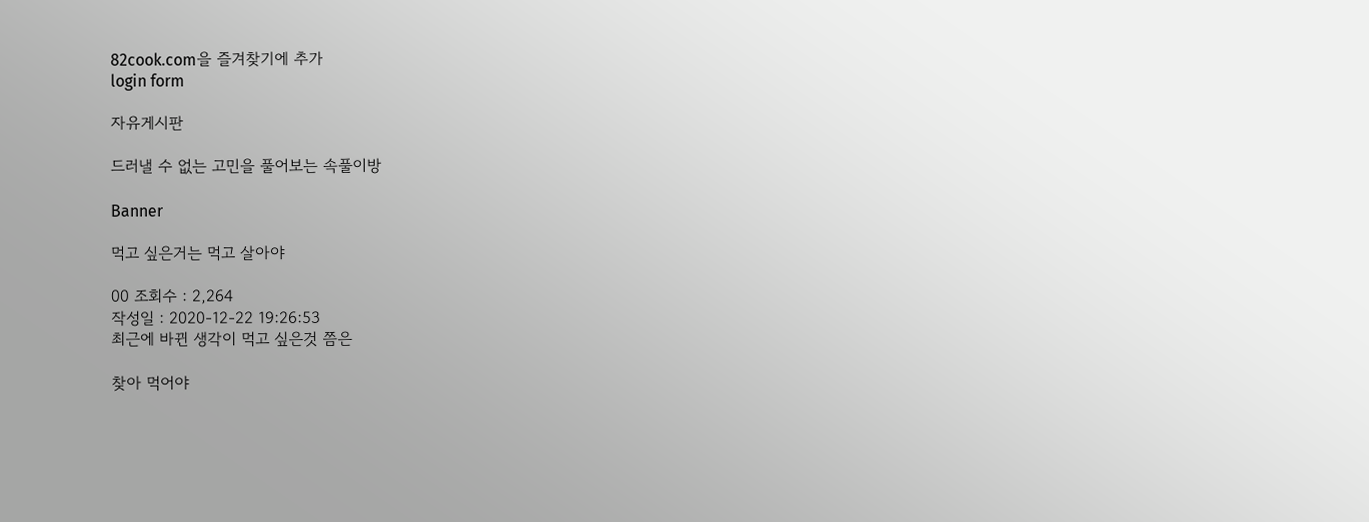82cook.com을 즐겨찾기에 추가
login form

자유게시판

드러낼 수 없는 고민을 풀어보는 속풀이방

Banner

먹고 싶은거는 먹고 살아야

00 조회수 : 2,264
작성일 : 2020-12-22 19:26:53
최근에 바뀐 생각이 먹고 싶은것 쯤은

찾아 먹어야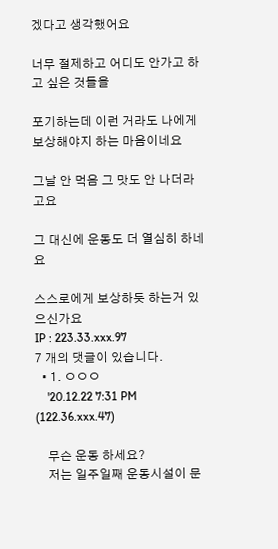겠다고 생각했어요

너무 절제하고 어디도 안가고 하고 싶은 것들을

포기하는데 이런 거라도 나에게 보상해야지 하는 마음이네요

그날 안 먹음 그 맛도 안 나더라고요

그 대신에 운동도 더 열심히 하네요

스스로에게 보상하듯 하는거 있으신가요
IP : 223.33.xxx.97
7 개의 댓글이 있습니다.
  • 1. ㅇㅇㅇ
    '20.12.22 7:31 PM (122.36.xxx.47)

    무슨 운동 하세요?
    저는 일주일째 운동시설이 문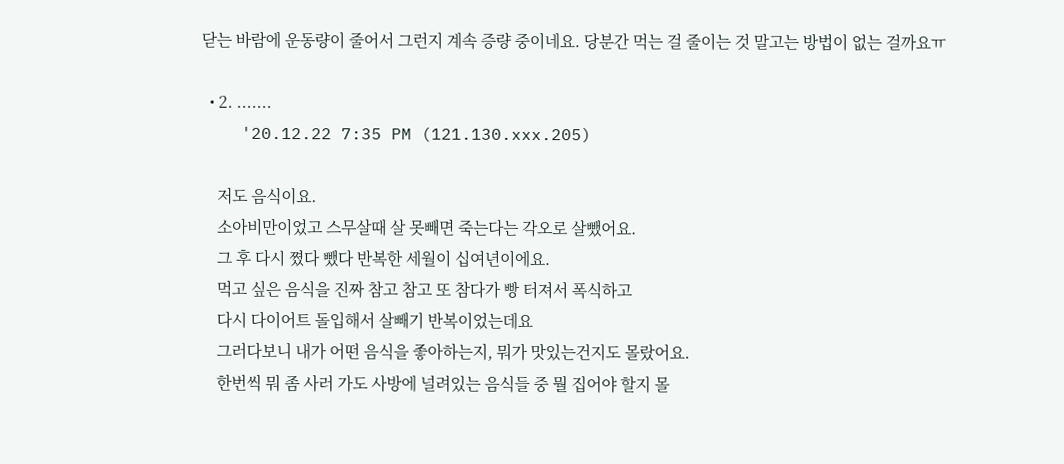닫는 바람에 운동량이 줄어서 그런지 계속 증량 중이네요. 당분간 먹는 걸 줄이는 것 말고는 방법이 없는 걸까요ㅠ

  • 2. .......
    '20.12.22 7:35 PM (121.130.xxx.205)

    저도 음식이요.
    소아비만이었고 스무살때 살 못빼면 죽는다는 각오로 살뺐어요.
    그 후 다시 쪘다 뺐다 반복한 세월이 십여년이에요.
    먹고 싶은 음식을 진짜 참고 참고 또 참다가 빵 터져서 폭식하고
    다시 다이어트 돌입해서 살빼기 반복이었는데요
    그러다보니 내가 어떤 음식을 좋아하는지, 뭐가 맛있는건지도 몰랐어요.
    한번씩 뭐 좀 사러 가도 사방에 널려있는 음식들 중 뭘 집어야 할지 몰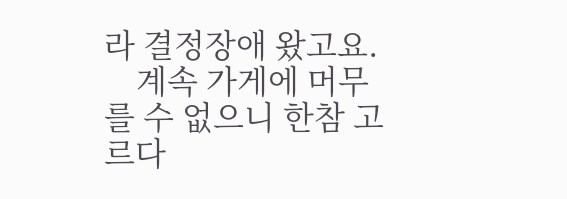라 결정장애 왔고요.
    계속 가게에 머무를 수 없으니 한참 고르다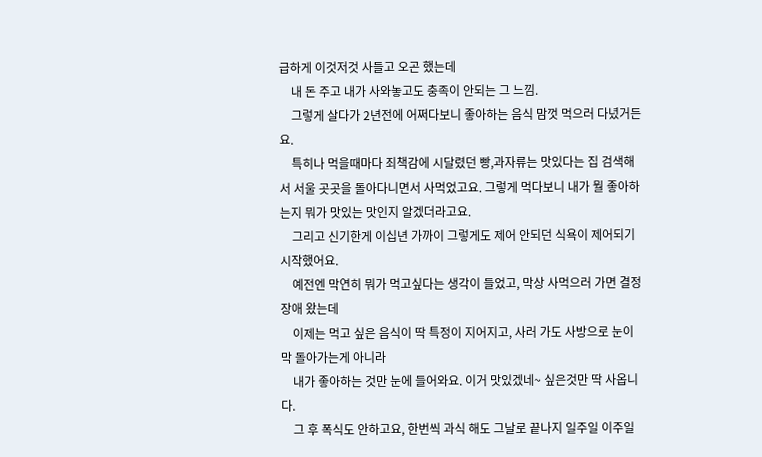급하게 이것저것 사들고 오곤 했는데
    내 돈 주고 내가 사와놓고도 충족이 안되는 그 느낌.
    그렇게 살다가 2년전에 어쩌다보니 좋아하는 음식 맘껏 먹으러 다녔거든요.
    특히나 먹을때마다 죄책감에 시달렸던 빵,과자류는 맛있다는 집 검색해서 서울 곳곳을 돌아다니면서 사먹었고요. 그렇게 먹다보니 내가 뭘 좋아하는지 뭐가 맛있는 맛인지 알겠더라고요.
    그리고 신기한게 이십년 가까이 그렇게도 제어 안되던 식욕이 제어되기 시작했어요.
    예전엔 막연히 뭐가 먹고싶다는 생각이 들었고, 막상 사먹으러 가면 결정장애 왔는데
    이제는 먹고 싶은 음식이 딱 특정이 지어지고, 사러 가도 사방으로 눈이 막 돌아가는게 아니라
    내가 좋아하는 것만 눈에 들어와요. 이거 맛있겠네~ 싶은것만 딱 사옵니다.
    그 후 폭식도 안하고요, 한번씩 과식 해도 그날로 끝나지 일주일 이주일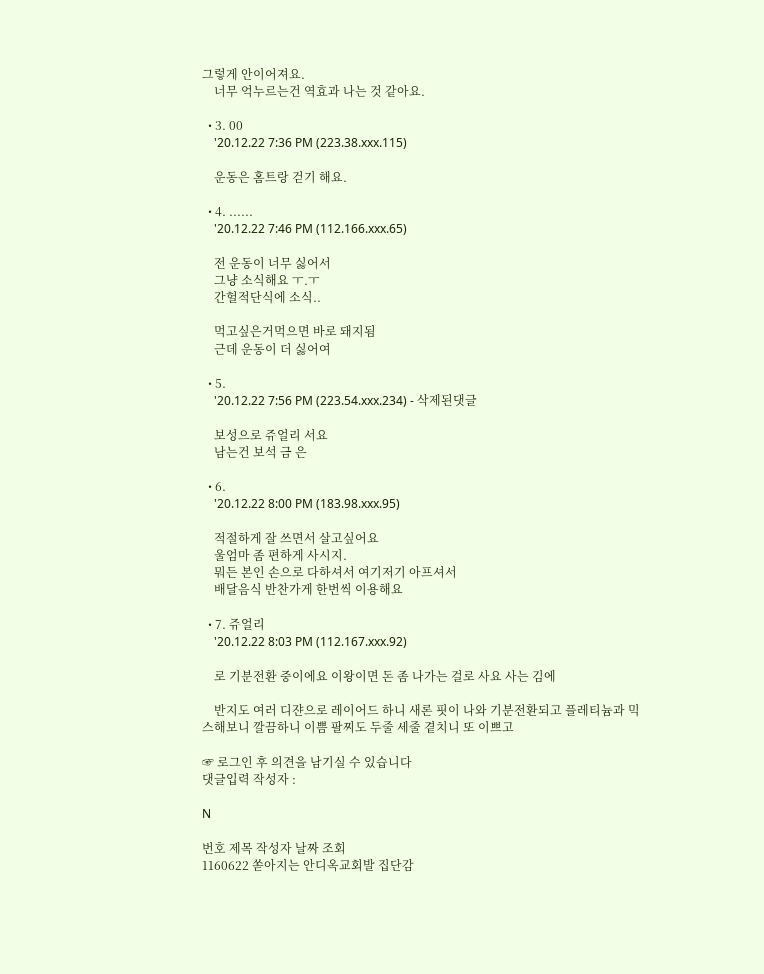그렇게 안이어져요.
    너무 억누르는건 역효과 나는 것 같아요.

  • 3. 00
    '20.12.22 7:36 PM (223.38.xxx.115)

    운동은 홈트랑 걷기 해요.

  • 4. ......
    '20.12.22 7:46 PM (112.166.xxx.65)

    전 운동이 너무 싫어서
    그냥 소식해요 ㅜ.ㅜ
    간헐적단식에 소식..

    먹고싶은거먹으면 바로 돼지됨
    근데 운동이 더 싫어여

  • 5.
    '20.12.22 7:56 PM (223.54.xxx.234) - 삭제된댓글

    보성으로 쥬얼리 서요
    남는건 보석 금 은

  • 6.
    '20.12.22 8:00 PM (183.98.xxx.95)

    적절하게 잘 쓰면서 살고싶어요
    울엄마 좀 편하게 사시지.
    뭐든 본인 손으로 다하셔서 여기저기 아프셔서
    배달음식 반찬가게 한번씩 이용해요

  • 7. 쥬얼리
    '20.12.22 8:03 PM (112.167.xxx.92)

    로 기분전환 중이에요 이왕이면 돈 좀 나가는 걸로 사요 사는 김에

    반지도 여러 디쟌으로 레이어드 하니 새론 핏이 나와 기분전환되고 플레티늄과 믹스해보니 깔끔하니 이쁨 팔찌도 두줄 세줄 곁치니 또 이쁘고

☞ 로그인 후 의견을 남기실 수 있습니다
댓글입력 작성자 :

N

번호 제목 작성자 날짜 조회
1160622 쏟아지는 안디옥교회발 집단감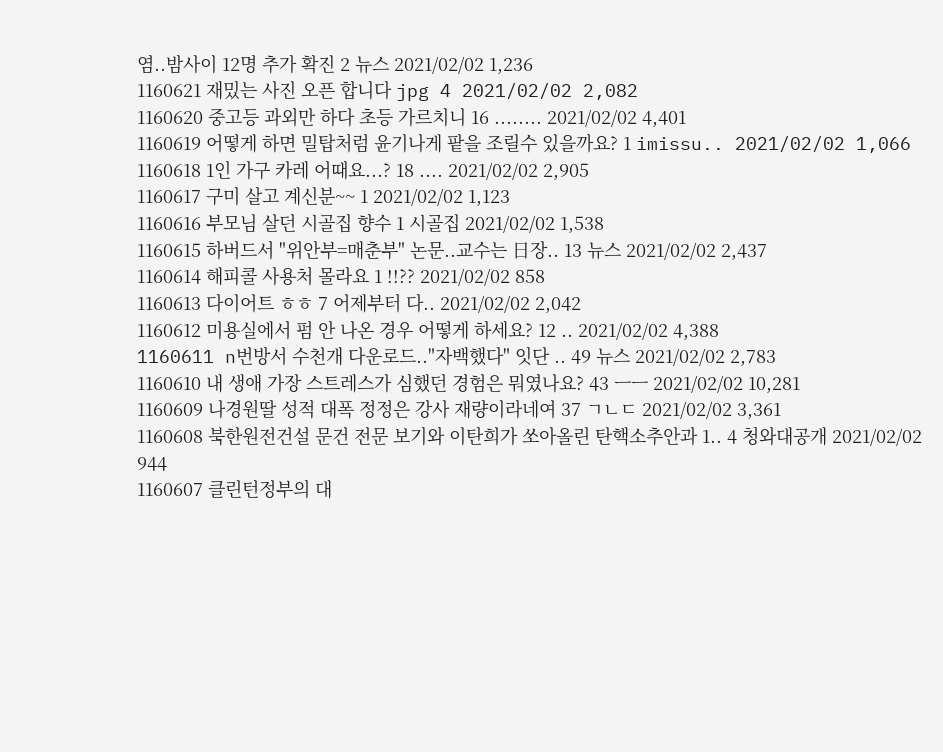염..밤사이 12명 추가 확진 2 뉴스 2021/02/02 1,236
1160621 재밌는 사진 오픈 합니다 jpg 4 2021/02/02 2,082
1160620 중고등 과외만 하다 초등 가르치니 16 ........ 2021/02/02 4,401
1160619 어떻게 하면 밀탑처럼 윤기나게 팥을 조릴수 있을까요? 1 imissu.. 2021/02/02 1,066
1160618 1인 가구 카레 어때요...? 18 .... 2021/02/02 2,905
1160617 구미 살고 계신분~~ 1 2021/02/02 1,123
1160616 부모님 살던 시골집 향수 1 시골집 2021/02/02 1,538
1160615 하버드서 "위안부=매춘부" 논문..교수는 日장.. 13 뉴스 2021/02/02 2,437
1160614 해피콜 사용처 몰라요 1 !!?? 2021/02/02 858
1160613 다이어트 ㅎㅎ 7 어제부터 다.. 2021/02/02 2,042
1160612 미용실에서 펌 안 나온 경우 어떻게 하세요? 12 .. 2021/02/02 4,388
1160611 n번방서 수천개 다운로드.."자백했다" 잇단 .. 49 뉴스 2021/02/02 2,783
1160610 내 생애 가장 스트레스가 심했던 경험은 뭐였나요? 43 ㅡㅡ 2021/02/02 10,281
1160609 나경원딸 성적 대폭 정정은 강사 재량이라네여 37 ㄱㄴㄷ 2021/02/02 3,361
1160608 북한원전건설 문건 전문 보기와 이탄희가 쏘아올린 탄핵소추안과 1.. 4 청와대공개 2021/02/02 944
1160607 클린턴정부의 대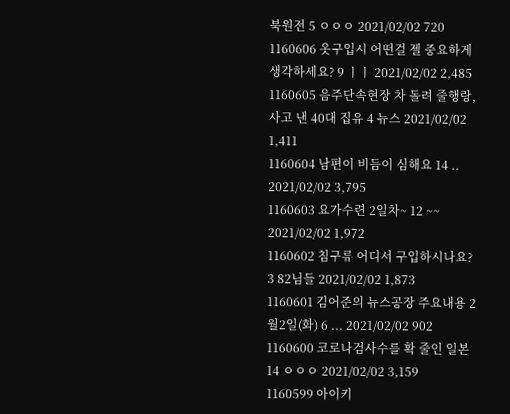북원전 5 ㅇㅇㅇ 2021/02/02 720
1160606 옷구입시 어떤걸 젤 중요하게 생각하세요? 9 ㅣㅣ 2021/02/02 2,485
1160605 음주단속현장 차 돌려 줄행랑, 사고 낸 40대 집유 4 뉴스 2021/02/02 1,411
1160604 남편이 비듬이 심해요 14 .. 2021/02/02 3,795
1160603 요가수련 2일차~ 12 ~~ 2021/02/02 1,972
1160602 침구류 어디서 구입하시나요? 3 82님들 2021/02/02 1,873
1160601 김어준의 뉴스공장 주요내용 2월2일(화) 6 ... 2021/02/02 902
1160600 코로나검사수를 확 줄인 일본 14 ㅇㅇㅇ 2021/02/02 3,159
1160599 아이키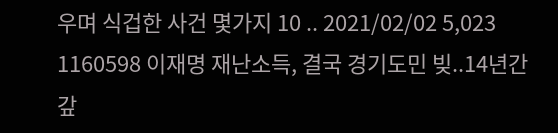우며 식겁한 사건 몇가지 10 .. 2021/02/02 5,023
1160598 이재명 재난소득, 결국 경기도민 빚..14년간 갚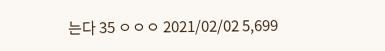는다 35 ㅇㅇㅇ 2021/02/02 5,699